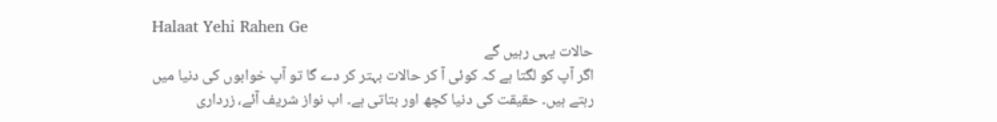Halaat Yehi Rahen Ge
حالات یہی رہیں گے
اگر آپ کو لگتا ہے کہ کوئی آ کر حالات بہتر کر دے گا تو آپ خوابوں کی دنیا میں رہتے ہیں۔ حقیقت کی دنیا کچھ اور بتاتی ہے۔ اب نواز شریف آئے، زرداری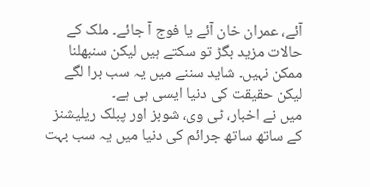آئے، عمران خان آئے یا فوج آ جائے۔ ملک کے حالات مزید بگڑ تو سکتے ہیں لیکن سنبھلنا ممکن نہیں۔ شاید سننے میں یہ سب برا لگے لیکن حقیقت کی دنیا ایسی ہی ہے۔
میں نے اخبار، ٹی وی، شوبز اور پبلک ریلیشنز کے ساتھ ساتھ جرائم کی دنیا میں یہ سب بہت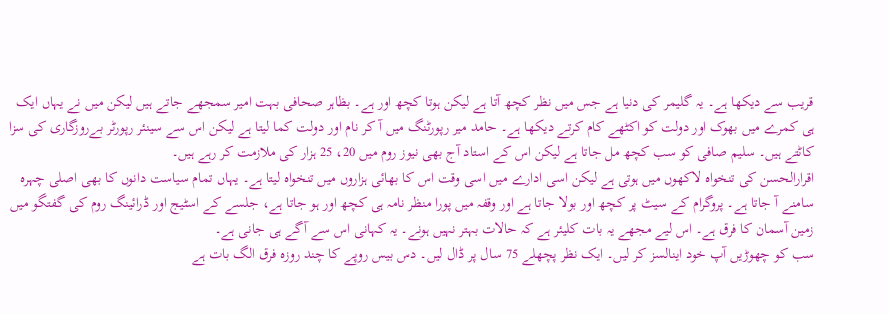قریب سے دیکھا ہے۔ یہ گلیمر کی دنیا ہے جس میں نظر کچھ آتا ہے لیکن ہوتا کچھ اور ہے۔ بظاہر صحافی بہت امیر سمجھے جاتے ہیں لیکن میں نے یہاں ایک ہی کمرے میں بھوک اور دولت کو اکٹھے کام کرتے دیکھا ہے۔ حامد میر رپورٹنگ میں آ کر نام اور دولت کما لیتا ہے لیکن اس سے سینئر رپورٹر بےروزگاری کی سزا کاٹتے ہیں۔ سلیم صافی کو سب کچھ مل جاتا ہے لیکن اس کے استاد آج بھی نیوز روم میں 20، 25 ہزار کی ملازمت کر رہے ہیں۔
اقرارالحسن کی تنخواہ لاکھوں میں ہوتی ہے لیکن اسی ادارے میں اسی وقت اس کا بھائی ہزاروں میں تنخواہ لیتا ہے۔ یہاں تمام سیاست دانوں کا بھی اصلی چہرہ سامنے آ جاتا ہے۔ پروگرام کے سیٹ پر کچھ اور بولا جاتا ہے اور وقفہ میں پورا منظر نامہ ہی کچھ اور ہو جاتا ہے، جلسے کے اسٹیج اور ڈرائینگ روم کی گفتگو میں زمین آسمان کا فرق ہے۔ اس لیے مجھے یہ بات کلیئر ہے کہ حالات بہتر نہیں ہونے۔ یہ کہانی اس سے آگے ہی جانی ہے۔
سب کو چھوڑیں آپ خود اینالسز کر لیں۔ ایک نظر پچھلے 75 سال پر ڈال لیں۔ دس بیس روپے کا چند روزہ فرق الگ بات ہے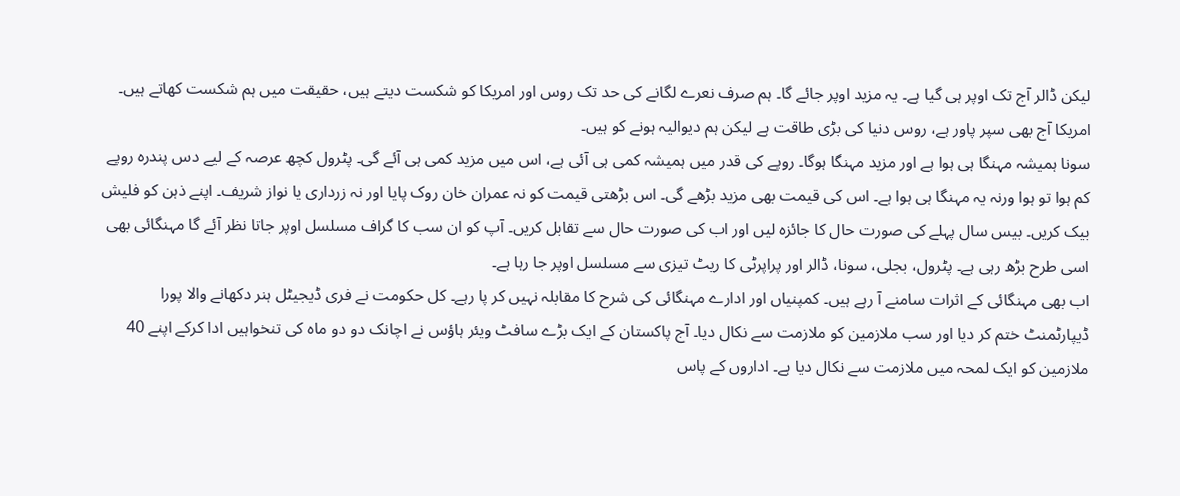لیکن ڈالر آج تک اوپر ہی گیا ہے۔ یہ مزید اوپر جائے گا۔ ہم صرف نعرے لگانے کی حد تک روس اور امریکا کو شکست دیتے ہیں، حقیقت میں ہم شکست کھاتے ہیں۔ امریکا آج بھی سپر پاور ہے، روس دنیا کی بڑی طاقت ہے لیکن ہم دیوالیہ ہونے کو ہیں۔
سونا ہمیشہ مہنگا ہی ہوا ہے اور مزید مہنگا ہوگا۔ روپے کی قدر میں ہمیشہ کمی ہی آئی ہے، اس میں مزید کمی ہی آئے گی۔ پٹرول کچھ عرصہ کے لیے دس پندرہ روپے کم ہوا تو ہوا ورنہ یہ مہنگا ہی ہوا ہے۔ اس کی قیمت بھی مزید بڑھے گی۔ اس بڑھتی قیمت کو نہ عمران خان روک پایا اور نہ زرداری یا نواز شریف۔ اپنے ذہن کو فلیش بیک کریں۔ بیس سال پہلے کی صورت حال کا جائزہ لیں اور اب کی صورت حال سے تقابل کریں۔ آپ کو ان سب کا گراف مسلسل اوپر جاتا نظر آئے گا مہنگائی بھی اسی طرح بڑھ رہی ہے۔ پٹرول، بجلی، سونا، ڈالر اور پراپرٹی کا ریٹ تیزی سے مسلسل اوپر جا رہا ہے۔
اب بھی مہنگائی کے اثرات سامنے آ رہے ہیں۔ کمپنیاں اور ادارے مہنگائی کی شرح کا مقابلہ نہیں کر پا رہے۔ کل حکومت نے فری ڈیجیٹل ہنر دکھانے والا پورا ڈیپارٹمنٹ ختم کر دیا اور سب ملازمین کو ملازمت سے نکال دیا۔ آج پاکستان کے ایک بڑے سافٹ ویئر ہاؤس نے اچانک دو دو ماہ کی تنخواہیں ادا کرکے اپنے 40 ملازمین کو ایک لمحہ میں ملازمت سے نکال دیا ہے۔ اداروں کے پاس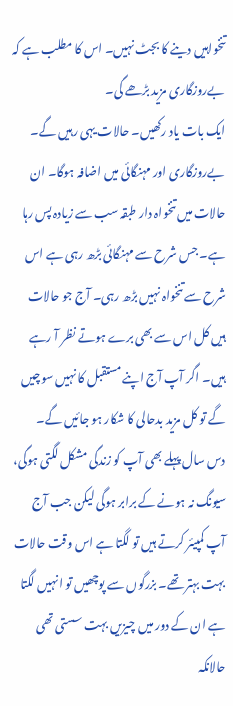تنخواہیں دینے کا بجٹ نہیں۔ اس کا مطلب ہے کہ بےروزگاری مزید بڑھے گی۔
ایک بات یاد رکھیں۔ حالات یہی رہیں گے۔ بےروزگاری اور مہنگائی میں اضافہ ہوگا۔ ان حالات میں تنخواہ دار طبقہ سب سے زیادہ پس رہا ہے۔ جس شرح سے مہنگائی بڑھ رہی ہے اس شرح سے تنخواہ نہیں بڑھ رہی۔ آج جو حالات ہیں کل اس سے بھی برے ہوتے نظر آ رہے ہیں۔ اگر آپ آج اپنے مستقبل کا نہیں سوچیں گے تو کل مزید بدحالی کا شکار ہو جائیں گے۔
دس سال پہلے بھی آپ کو زندگی مشکل لگتی ہوگی، سیونگ نہ ہونے کے برابر ہوگی لیکن جب آج آپ کمپیئر کرتے ہیں تو لگتا ہے اس وقت حالات بہت بہتر تھے۔ بزرگوں سے پوچھیں تو انہیں لگتا ہے ان کے دور میں چیزیں بہت سستی تھی حالانکہ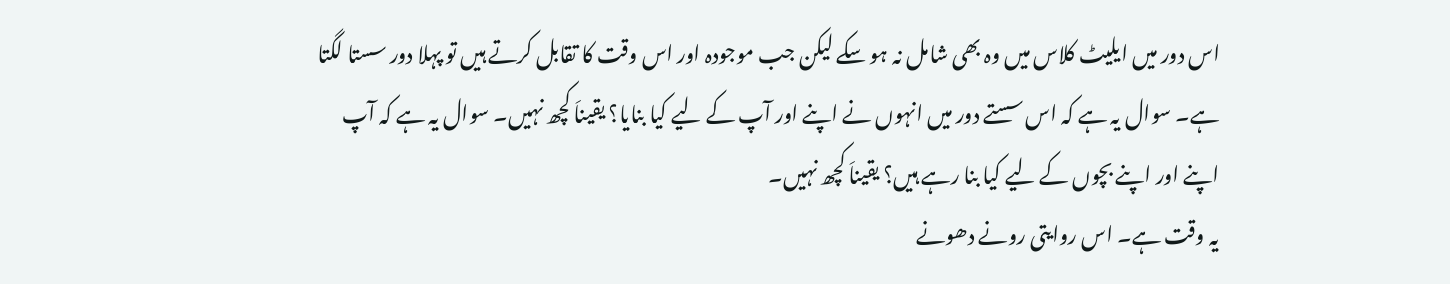اس دور میں ایلیٹ کلاس میں وہ بھی شامل نہ ہو سکے لیکن جب موجودہ اور اس وقت کا تقابل کرتے ہیں تو پہلا دور سستا لگتا ہے۔ سوال یہ ہے کہ اس سستے دور میں انہوں نے اپنے اور آپ کے لیے کیا بنایا؟ یقیناَ کچھ نہیں۔ سوال یہ ہے کہ آپ اپنے اور اپنے بچوں کے لیے کیا بنا رہے ہیں؟ یقیناَ کچھ نہیں۔
یہ وقت ہے۔ اس روایتی رونے دھونے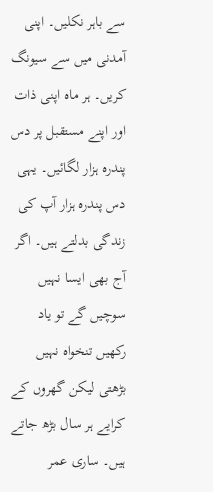سے باہر نکلیں۔ اپنی آمدنی میں سے سیونگ کریں۔ ہر ماہ اپنی ذات اور اپنے مستقبل پر دس پندرہ ہزار لگائیں۔ یہی دس پندرہ ہزار آپ کی زندگی بدلتے ہیں۔ اگر آج بھی ایسا نہیں سوچیں گے تو یاد رکھیں تنخواہ نہیں بڑھتی لیکن گھروں کے کرایے ہر سال بڑھ جاتے ہیں۔ ساری عمر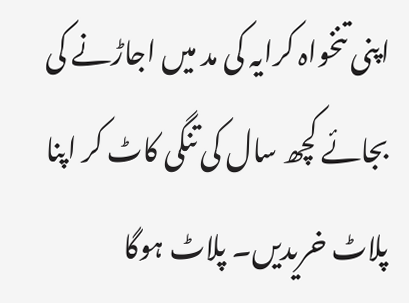اپنی تنخواہ کرایہ کی مد میں اجاڑنے کی بجائے کچھ سال کی تنگی کاٹ کر اپنا پلاٹ خریدیں۔ پلاٹ ہوگا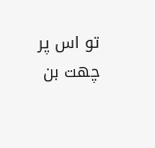تو اس پر چھت بن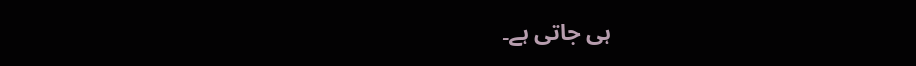ہی جاتی ہے۔